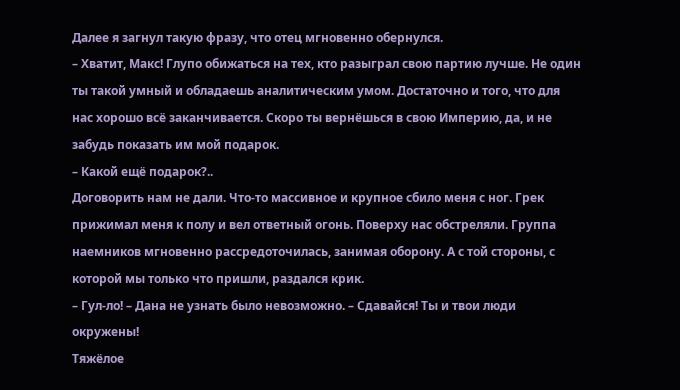Далее я загнул такую фразу, что отец мгновенно обернулся.
– Хватит, Макс! Глупо обижаться на тех, кто разыграл свою партию лучше. Не один ты такой умный и обладаешь аналитическим умом. Достаточно и того, что для нас хорошо всё заканчивается. Скоро ты вернёшься в свою Империю, да, и не забудь показать им мой подарок.
– Какой ещё подарок?..
Договорить нам не дали. Что-то массивное и крупное сбило меня с ног. Грек прижимал меня к полу и вел ответный огонь. Поверху нас обстреляли. Группа наемников мгновенно рассредоточилась, занимая оборону. А с той стороны, с которой мы только что пришли, раздался крик.
– Гул-ло! – Дана не узнать было невозможно. – Сдавайся! Ты и твои люди окружены!
Тяжёлое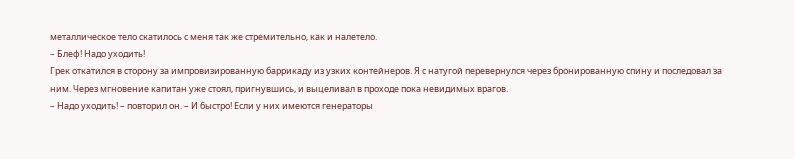металлическое тело скатилось с меня так же стремительно, как и налетело.
– Блеф! Надо уходить!
Грек откатился в сторону за импровизированную баррикаду из узких контейнеров. Я с натугой перевернулся через бронированную спину и последовал за ним. Через мгновение капитан уже стоял, пригнувшись, и выцеливал в проходе пока невидимых врагов.
– Надо уходить! – повторил он. – И быстро! Если у них имеются генераторы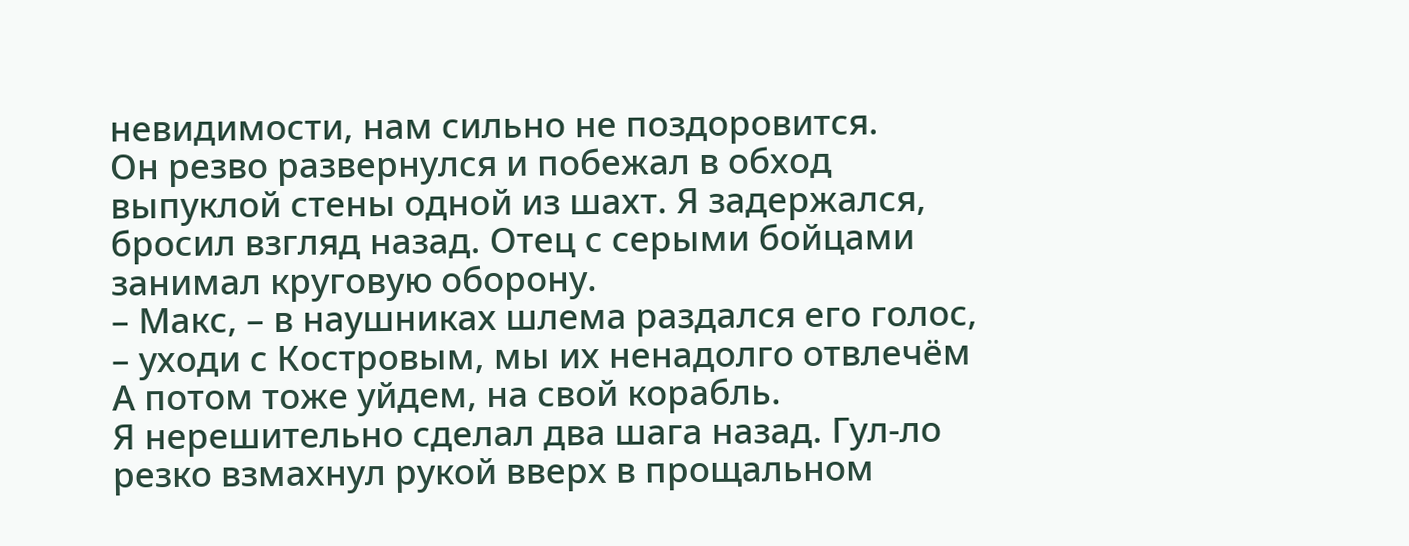невидимости, нам сильно не поздоровится.
Он резво развернулся и побежал в обход выпуклой стены одной из шахт. Я задержался, бросил взгляд назад. Отец с серыми бойцами занимал круговую оборону.
– Макс, – в наушниках шлема раздался его голос, – уходи с Костровым, мы их ненадолго отвлечём А потом тоже уйдем, на свой корабль.
Я нерешительно сделал два шага назад. Гул-ло резко взмахнул рукой вверх в прощальном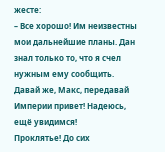жесте:
– Все хорошо! Им неизвестны мои дальнейшие планы. Дан знал только то, что я счел нужным ему сообщить. Давай же, Макс, передавай Империи привет! Надеюсь, ещё увидимся!
Проклятье! До сих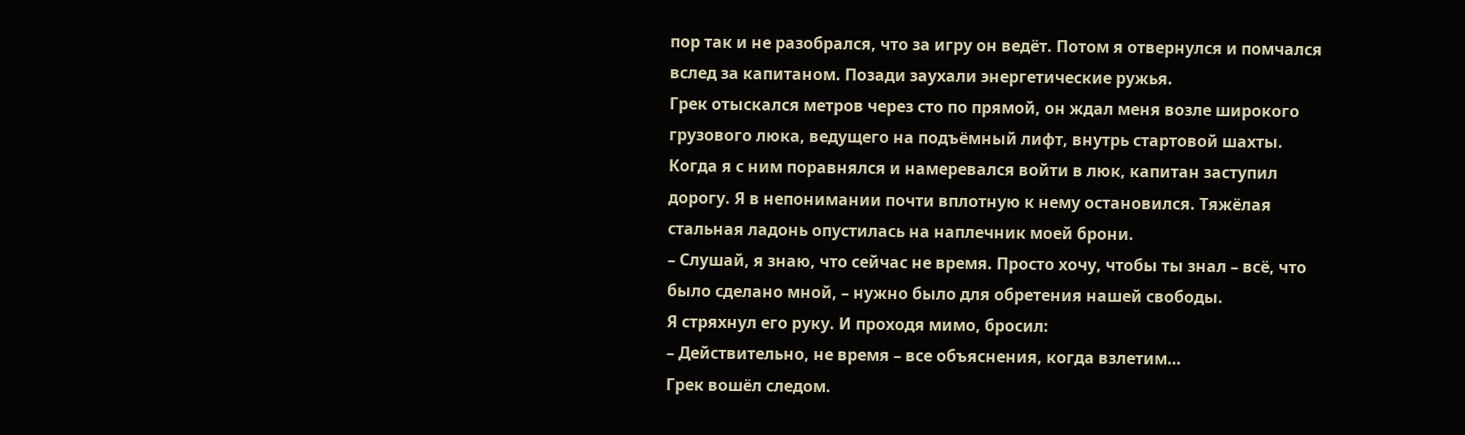пор так и не разобрался, что за игру он ведёт. Потом я отвернулся и помчался вслед за капитаном. Позади заухали энергетические ружья.
Грек отыскался метров через сто по прямой, он ждал меня возле широкого грузового люка, ведущего на подъёмный лифт, внутрь стартовой шахты.
Когда я с ним поравнялся и намеревался войти в люк, капитан заступил дорогу. Я в непонимании почти вплотную к нему остановился. Тяжёлая стальная ладонь опустилась на наплечник моей брони.
– Слушай, я знаю, что сейчас не время. Просто хочу, чтобы ты знал – всё, что было сделано мной, – нужно было для обретения нашей свободы.
Я стряхнул его руку. И проходя мимо, бросил:
– Действительно, не время – все объяснения, когда взлетим…
Грек вошёл следом.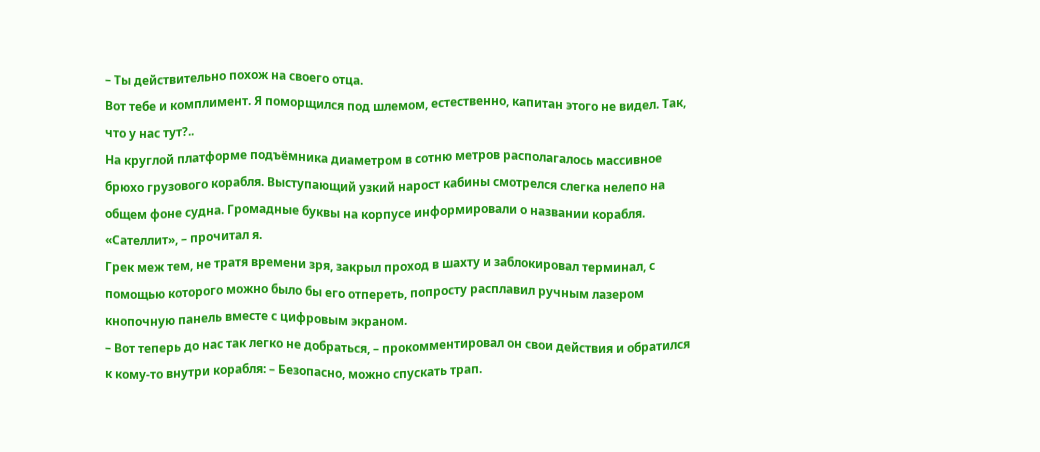– Ты действительно похож на своего отца.
Вот тебе и комплимент. Я поморщился под шлемом, естественно, капитан этого не видел. Так, что у нас тут?..
На круглой платформе подъёмника диаметром в сотню метров располагалось массивное брюхо грузового корабля. Выступающий узкий нарост кабины смотрелся слегка нелепо на общем фоне судна. Громадные буквы на корпусе информировали о названии корабля. «Сателлит», – прочитал я.
Грек меж тем, не тратя времени зря, закрыл проход в шахту и заблокировал терминал, с помощью которого можно было бы его отпереть, попросту расплавил ручным лазером кнопочную панель вместе с цифровым экраном.
– Вот теперь до нас так легко не добраться, – прокомментировал он свои действия и обратился к кому-то внутри корабля: – Безопасно, можно спускать трап.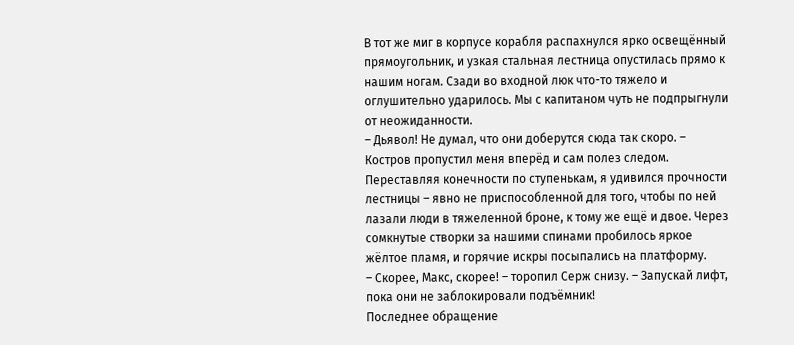В тот же миг в корпусе корабля распахнулся ярко освещённый прямоугольник, и узкая стальная лестница опустилась прямо к нашим ногам. Сзади во входной люк что-то тяжело и оглушительно ударилось. Мы с капитаном чуть не подпрыгнули от неожиданности.
– Дьявол! Не думал, что они доберутся сюда так скоро. – Костров пропустил меня вперёд и сам полез следом. Переставляя конечности по ступенькам, я удивился прочности лестницы – явно не приспособленной для того, чтобы по ней лазали люди в тяжеленной броне, к тому же ещё и двое. Через сомкнутые створки за нашими спинами пробилось яркое жёлтое пламя, и горячие искры посыпались на платформу.
– Скорее, Макс, скорее! – торопил Серж снизу. – Запускай лифт, пока они не заблокировали подъёмник!
Последнее обращение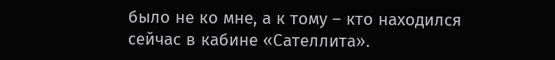было не ко мне, а к тому – кто находился сейчас в кабине «Сателлита».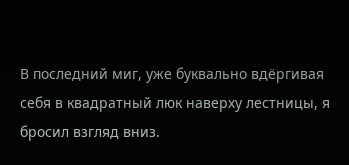В последний миг, уже буквально вдёргивая себя в квадратный люк наверху лестницы, я бросил взгляд вниз.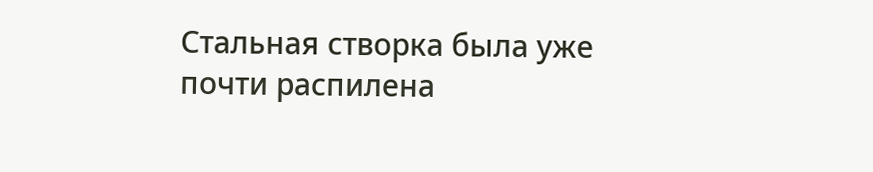Стальная створка была уже почти распилена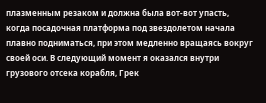плазменным резаком и должна была вот-вот упасть, когда посадочная платформа под звездолетом начала плавно подниматься, при этом медленно вращаясь вокруг своей оси. В следующий момент я оказался внутри грузового отсека корабля, Грек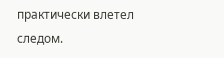практически влетел следом.